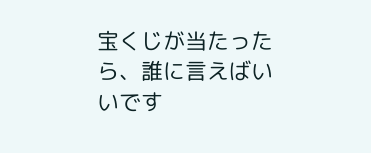宝くじが当たったら、誰に言えばいいです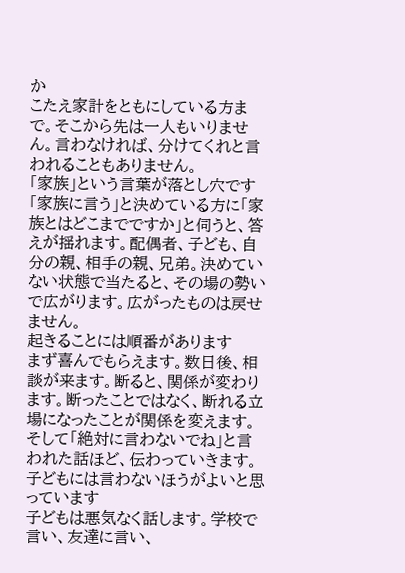か
こたえ家計をともにしている方まで。そこから先は一人もいりません。言わなければ、分けてくれと言われることもありません。
「家族」という言葉が落とし穴です
「家族に言う」と決めている方に「家族とはどこまでですか」と伺うと、答えが揺れます。配偶者、子ども、自分の親、相手の親、兄弟。決めていない状態で当たると、その場の勢いで広がります。広がったものは戻せません。
起きることには順番があります
まず喜んでもらえます。数日後、相談が来ます。断ると、関係が変わります。断ったことではなく、断れる立場になったことが関係を変えます。そして「絶対に言わないでね」と言われた話ほど、伝わっていきます。
子どもには言わないほうがよいと思っています
子どもは悪気なく話します。学校で言い、友達に言い、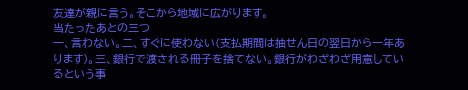友達が親に言う。そこから地域に広がります。
当たったあとの三つ
一、言わない。二、すぐに使わない(支払期間は抽せん日の翌日から一年あります)。三、銀行で渡される冊子を捨てない。銀行がわざわざ用意しているという事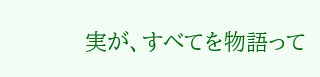実が、すべてを物語って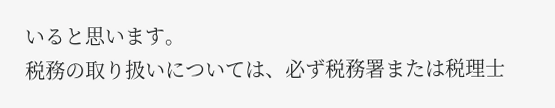いると思います。
税務の取り扱いについては、必ず税務署または税理士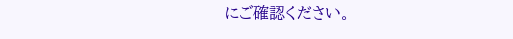にご確認ください。